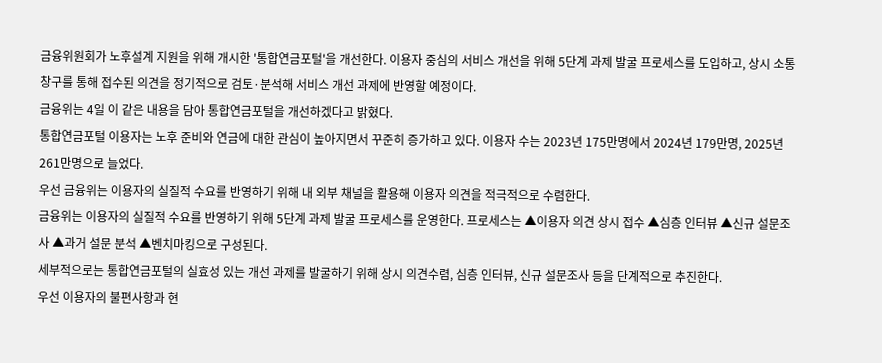금융위원회가 노후설계 지원을 위해 개시한 '통합연금포털'을 개선한다. 이용자 중심의 서비스 개선을 위해 5단계 과제 발굴 프로세스를 도입하고, 상시 소통 창구를 통해 접수된 의견을 정기적으로 검토·분석해 서비스 개선 과제에 반영할 예정이다.
금융위는 4일 이 같은 내용을 담아 통합연금포털을 개선하겠다고 밝혔다.
통합연금포털 이용자는 노후 준비와 연금에 대한 관심이 높아지면서 꾸준히 증가하고 있다. 이용자 수는 2023년 175만명에서 2024년 179만명, 2025년 261만명으로 늘었다.
우선 금융위는 이용자의 실질적 수요를 반영하기 위해 내 외부 채널을 활용해 이용자 의견을 적극적으로 수렴한다.
금융위는 이용자의 실질적 수요를 반영하기 위해 5단계 과제 발굴 프로세스를 운영한다. 프로세스는 ▲이용자 의견 상시 접수 ▲심층 인터뷰 ▲신규 설문조사 ▲과거 설문 분석 ▲벤치마킹으로 구성된다.
세부적으로는 통합연금포털의 실효성 있는 개선 과제를 발굴하기 위해 상시 의견수렴, 심층 인터뷰, 신규 설문조사 등을 단계적으로 추진한다.
우선 이용자의 불편사항과 현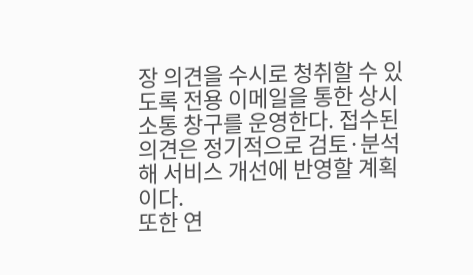장 의견을 수시로 청취할 수 있도록 전용 이메일을 통한 상시 소통 창구를 운영한다. 접수된 의견은 정기적으로 검토·분석해 서비스 개선에 반영할 계획이다.
또한 연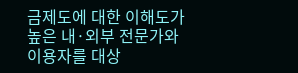금제도에 대한 이해도가 높은 내·외부 전문가와 이용자를 대상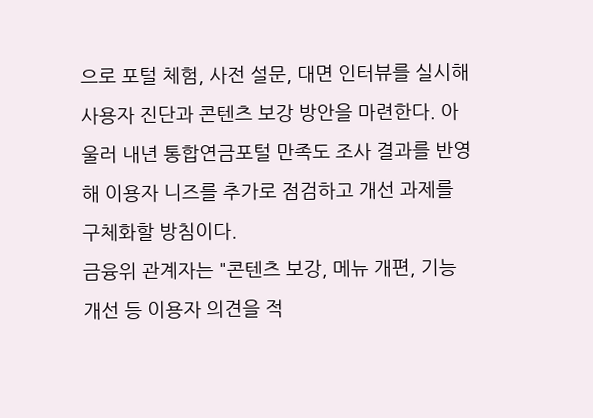으로 포털 체험, 사전 설문, 대면 인터뷰를 실시해 사용자 진단과 콘텐츠 보강 방안을 마련한다. 아울러 내년 통합연금포털 만족도 조사 결과를 반영해 이용자 니즈를 추가로 점검하고 개선 과제를 구체화할 방침이다.
금융위 관계자는 "콘텐츠 보강, 메뉴 개편, 기능 개선 등 이용자 의견을 적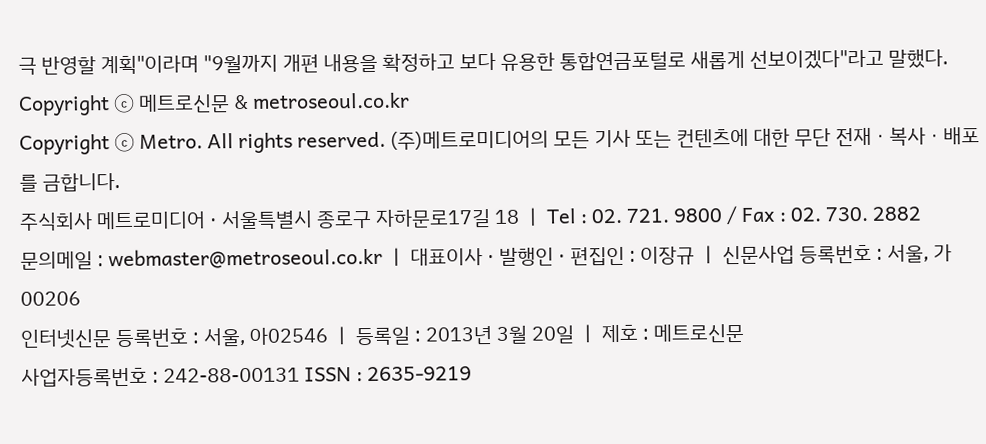극 반영할 계획"이라며 "9월까지 개편 내용을 확정하고 보다 유용한 통합연금포털로 새롭게 선보이겠다"라고 말했다.
Copyright ⓒ 메트로신문 & metroseoul.co.kr
Copyright ⓒ Metro. All rights reserved. (주)메트로미디어의 모든 기사 또는 컨텐츠에 대한 무단 전재ㆍ복사ㆍ배포를 금합니다.
주식회사 메트로미디어 · 서울특별시 종로구 자하문로17길 18 ㅣ Tel : 02. 721. 9800 / Fax : 02. 730. 2882
문의메일 : webmaster@metroseoul.co.kr ㅣ 대표이사 · 발행인 · 편집인 : 이장규 ㅣ 신문사업 등록번호 : 서울, 가00206
인터넷신문 등록번호 : 서울, 아02546 ㅣ 등록일 : 2013년 3월 20일 ㅣ 제호 : 메트로신문
사업자등록번호 : 242-88-00131 ISSN : 2635-9219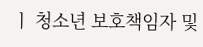ㅣ 청소년 보호책임자 및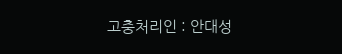고충처리인 : 안대성